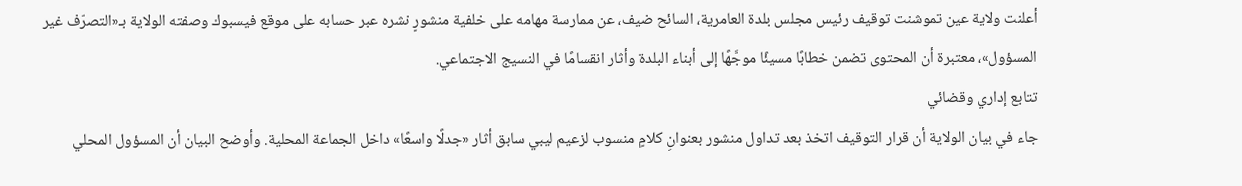أعلنت ولاية عين تموشنت توقيف رئيس مجلس بلدة العامرية، السائح ضيف، عن ممارسة مهامه على خلفية منشورٍ نشره عبر حسابه على موقع فيسبوك وصفته الولاية بـ«التصرّف غير المسؤول»، معتبرة أن المحتوى تضمن خطابًا مسيئًا موجَّهًا إلى أبناء البلدة وأثار انقسامًا في النسيج الاجتماعي.
تتابع إداري وقضائي
جاء في بيان الولاية أن قرار التوقيف اتخذ بعد تداول منشور بعنوانِ كلامٍ منسوب لزعيم ليبي سابق أثار «جدلًا واسعًا» داخل الجماعة المحلية. وأوضح البيان أن المسؤول المحلي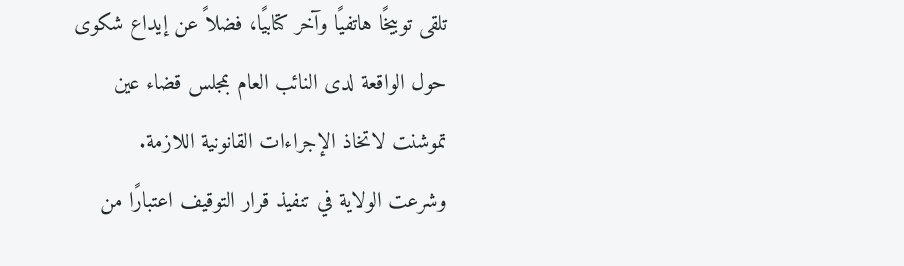تلقى توبيخًا هاتفيًا وآخر كتابيًا، فضلاً عن إيداع شكوى حول الواقعة لدى النائب العام بمجلس قضاء عين تموشنت لاتخاذ الإجراءات القانونية اللازمة.
وشرعت الولاية في تنفيذ قرار التوقيف اعتبارًا من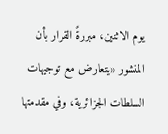يوم الاثنين، مبررةً القرار بأن المنشور «يتعارض مع توجيهات السلطات الجزائرية، وفي مقدمتها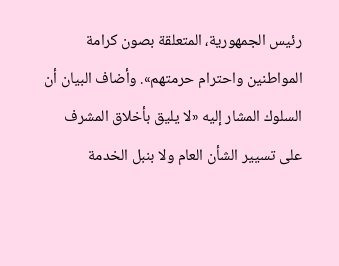رئيس الجمهورية، المتعلقة بصون كرامة المواطنين واحترام حرمتهم». وأضاف البيان أن السلوك المشار إليه «لا يليق بأخلاق المشرف على تسيير الشأن العام ولا بنبل الخدمة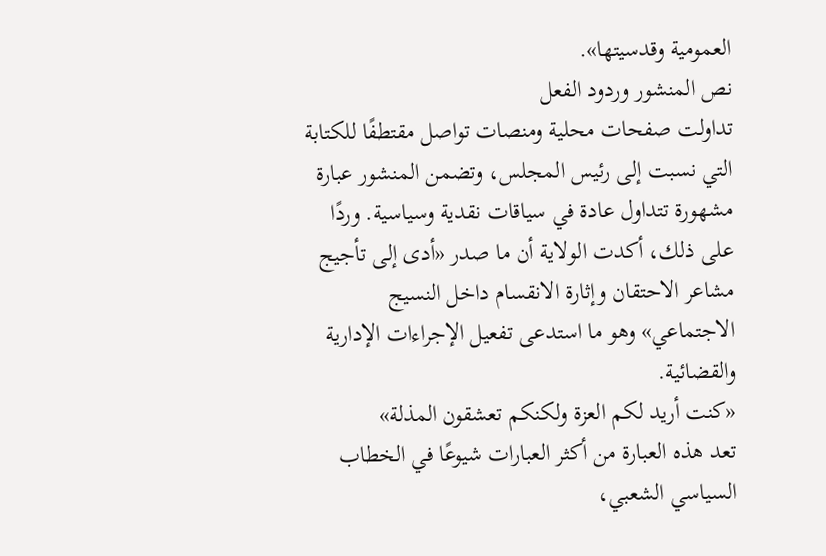العمومية وقدسيتها».
نص المنشور وردود الفعل
تداولت صفحات محلية ومنصات تواصل مقتطفًا للكتابة التي نسبت إلى رئيس المجلس، وتضمن المنشور عبارة مشهورة تتداول عادة في سياقات نقدية وسياسية. وردًا على ذلك، أكدت الولاية أن ما صدر «أدى إلى تأجيج مشاعر الاحتقان وإثارة الانقسام داخل النسيج الاجتماعي» وهو ما استدعى تفعيل الإجراءات الإدارية والقضائية.
«كنت أريد لكم العزة ولكنكم تعشقون المذلة»
تعد هذه العبارة من أكثر العبارات شيوعًا في الخطاب السياسي الشعبي،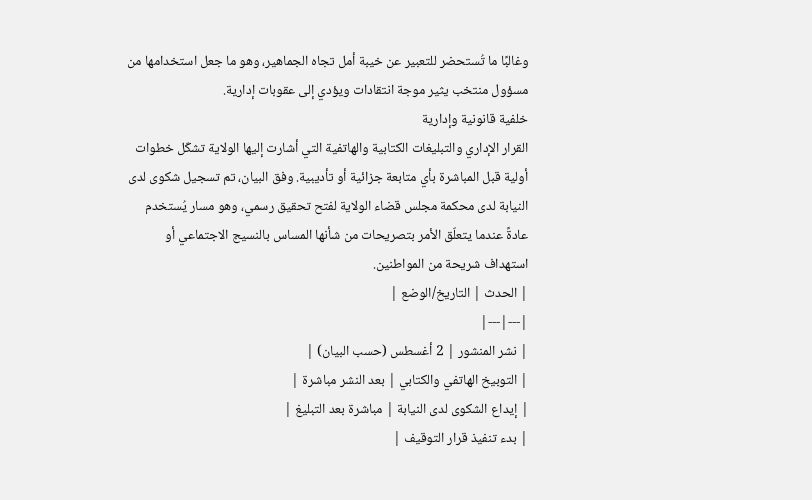وغالبًا ما تُستحضر للتعبير عن خيبة أمل تجاه الجماهير، وهو ما جعل استخدامها من مسؤول منتخب يثير موجة انتقادات ويؤدي إلى عقوبات إدارية.
خلفية قانونية وإدارية
القرار الإداري والتبليغات الكتابية والهاتفية التي أشارت إليها الولاية تشكّل خطوات أولية قبل المباشرة بأي متابعة جزائية أو تأديبية. وفق البيان، تم تسجيل شكوى لدى النيابة لدى محكمة مجلس قضاء الولاية لفتح تحقيق رسمي، وهو مسار يُستخدم عادةً عندما يتعلّق الأمر بتصريحات من شأنها المساس بالنسيج الاجتماعي أو استهداف شريحة من المواطنين.
| الحدث | التاريخ/الوضع |
|---|---|
| نشر المنشور | 2 أغسطس (حسب البيان) |
| التوبيخ الهاتفي والكتابي | بعد النشر مباشرة |
| إيداع الشكوى لدى النيابة | مباشرة بعد التبليغ |
| بدء تنفيذ قرار التوقيف |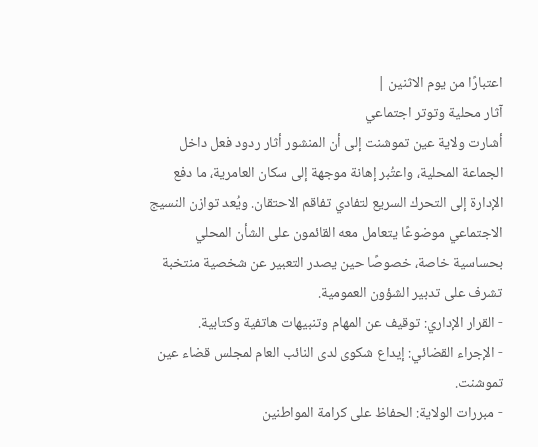اعتبارًا من يوم الاثنين |
آثار محلية وتوتر اجتماعي
أشارت ولاية عين تموشنت إلى أن المنشور أثار ردود فعل داخل الجماعة المحلية، واعتُبر إهانة موجهة إلى سكان العامرية، ما دفع الإدارة إلى التحرك السريع لتفادي تفاقم الاحتقان. ويُعد توازن النسيج الاجتماعي موضوعًا يتعامل معه القائمون على الشأن المحلي بحساسية خاصة، خصوصًا حين يصدر التعبير عن شخصية منتخبة تشرف على تدبير الشؤون العمومية.
- القرار الإداري: توقيف عن المهام وتنبيهات هاتفية وكتابية.
- الإجراء القضائي: إيداع شكوى لدى النائب العام لمجلس قضاء عين تموشنت.
- مبررات الولاية: الحفاظ على كرامة المواطنين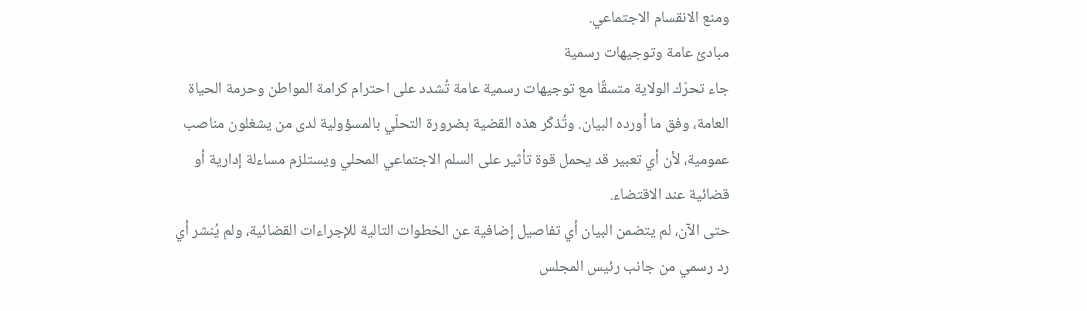ومنع الانقسام الاجتماعي.
مبادئ عامة وتوجيهات رسمية
جاء تحرّك الولاية متسقًا مع توجيهات رسمية عامة تُشدد على احترام كرامة المواطن وحرمة الحياة العامة، وفق ما أورده البيان. وتُذكّر هذه القضية بضرورة التحلّي بالمسؤولية لدى من يشغلون مناصب عمومية، لأن أي تعبير قد يحمل قوة تأثير على السلم الاجتماعي المحلي ويستلزم مساءلة إدارية أو قضائية عند الاقتضاء.
حتى الآن، لم يتضمن البيان أي تفاصيل إضافية عن الخطوات التالية للإجراءات القضائية، ولم يُنشر أي رد رسمي من جانب رئيس المجلس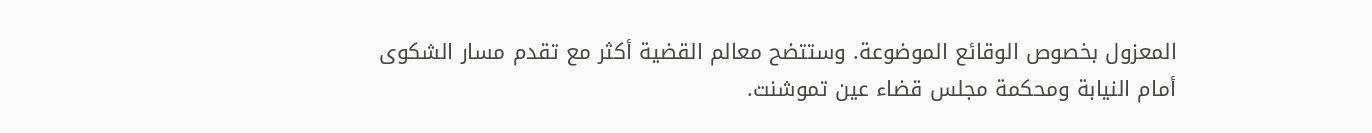المعزول بخصوص الوقائع الموضوعة. وستتضح معالم القضية أكثر مع تقدم مسار الشكوى أمام النيابة ومحكمة مجلس قضاء عين تموشنت.